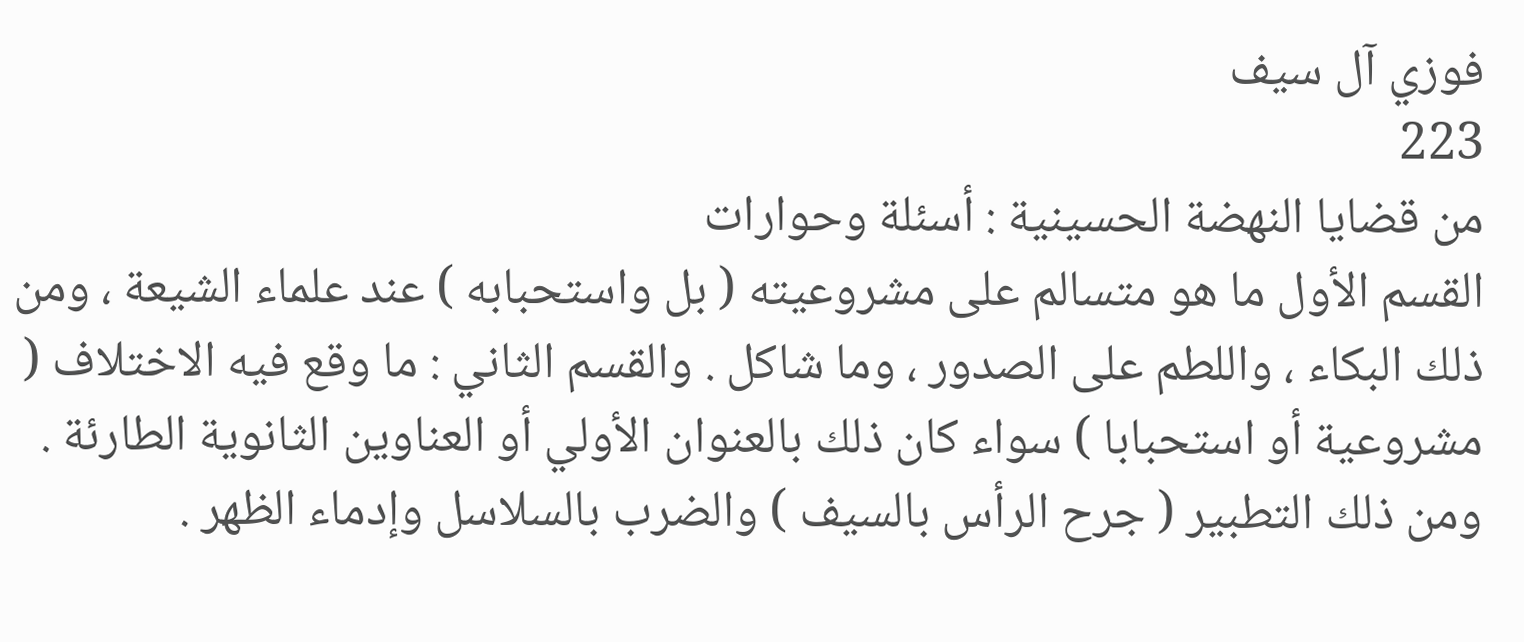فوزي آل سيف
223
من قضايا النهضة الحسينية : أسئلة وحوارات
القسم الأول ما هو متسالم على مشروعيته ( بل واستحبابه ) عند علماء الشيعة ، ومن ذلك البكاء ، واللطم على الصدور ، وما شاكل . والقسم الثاني : ما وقع فيه الاختلاف ( مشروعية أو استحبابا ) سواء كان ذلك بالعنوان الأولي أو العناوين الثانوية الطارئة . ومن ذلك التطبير ( جرح الرأس بالسيف ) والضرب بالسلاسل وإدماء الظهر .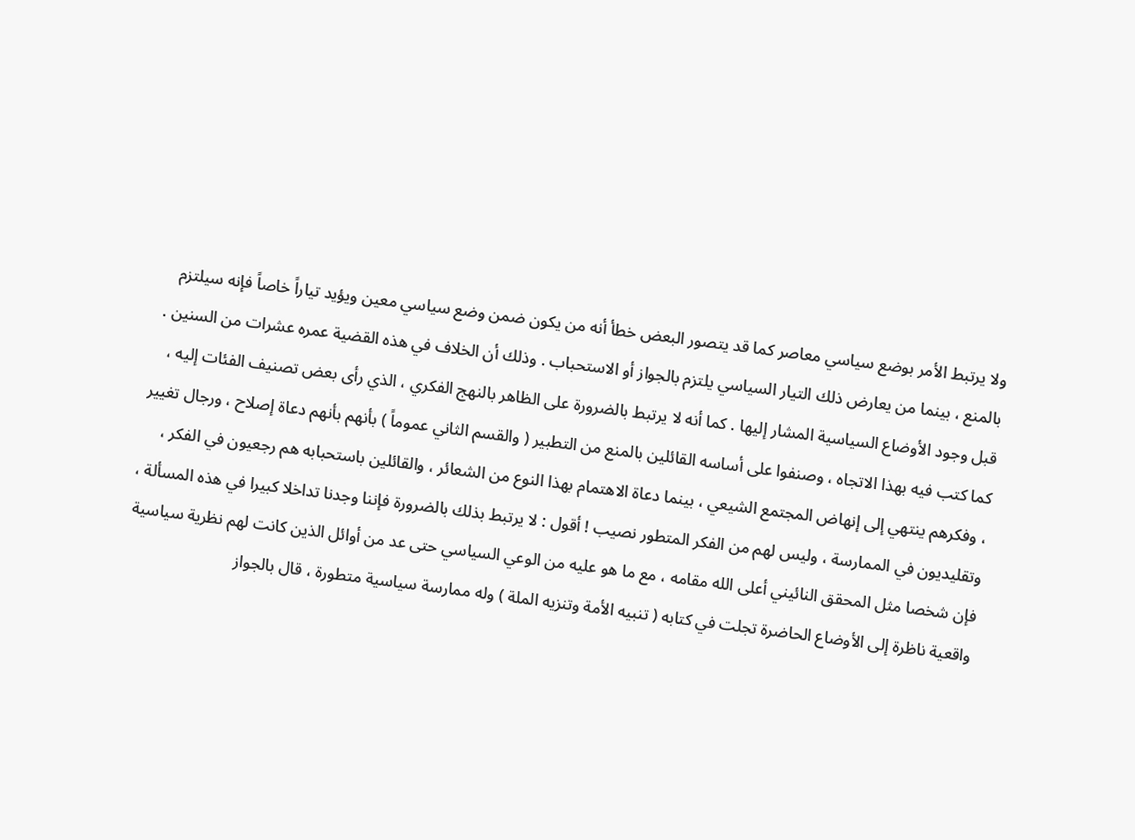ولا يرتبط الأمر بوضع سياسي معاصر كما قد يتصور البعض خطأ أنه من يكون ضمن وضع سياسي معين ويؤيد تياراً خاصاً فإنه سيلتزم بالمنع ، بينما من يعارض ذلك التيار السياسي يلتزم بالجواز أو الاستحباب . وذلك أن الخلاف في هذه القضية عمره عشرات من السنين . قبل وجود الأوضاع السياسية المشار إليها . كما أنه لا يرتبط بالضرورة على الظاهر بالنهج الفكري ، الذي رأى بعض تصنيف الفئات إليه ، كما كتب فيه بهذا الاتجاه ، وصنفوا على أساسه القائلين بالمنع من التطبير ( والقسم الثاني عموماً ) بأنهم بأنهم دعاة إصلاح ، ورجال تغيير ، وفكرهم ينتهي إلى إنهاض المجتمع الشيعي ، بينما دعاة الاهتمام بهذا النوع من الشعائر ، والقائلين باستحبابه هم رجعيون في الفكر ، وتقليديون في الممارسة ، وليس لهم من الفكر المتطور نصيب ! أقول : لا يرتبط بذلك بالضرورة فإننا وجدنا تداخلا كبيرا في هذه المسألة ، فإن شخصا مثل المحقق النائيني أعلى الله مقامه ، مع ما هو عليه من الوعي السياسي حتى عد من أوائل الذين كانت لهم نظرية سياسية واقعية ناظرة إلى الأوضاع الحاضرة تجلت في كتابه ( تنبيه الأمة وتنزيه الملة ) وله ممارسة سياسية متطورة ، قال بالجواز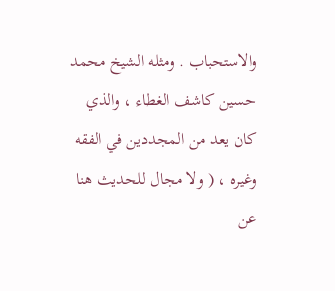والاستحباب . ومثله الشيخ محمد حسين كاشف الغطاء ، والذي كان يعد من المجددين في الفقه وغيره ، ( ولا مجال للحديث هنا عن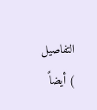التفاصيل ) أيضاً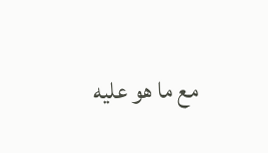مع ما هو عليه